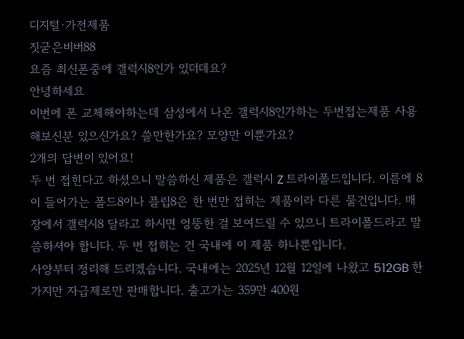디지털·가전제품
짓굳은비버88
요즘 최신폰중에 갤럭시8인가 있더데요?
안녕하세요
이번에 폰 교체해야하는데 삼성에서 나온 갤럭시8인가하는 두번접는제품 사용해보신분 있으신가요? 쓸만한가요? 모양만 이뿐가요?
2개의 답변이 있어요!
두 번 접힌다고 하셨으니 말씀하신 제품은 갤럭시 Z 트라이폴드입니다. 이름에 8이 들어가는 폴드8이나 플립8은 한 번만 접히는 제품이라 다른 물건입니다. 매장에서 갤럭시8 달라고 하시면 엉뚱한 걸 보여드릴 수 있으니 트라이폴드라고 말씀하셔야 합니다. 두 번 접히는 건 국내에 이 제품 하나뿐입니다.
사양부터 정리해 드리겠습니다. 국내에는 2025년 12월 12일에 나왔고 512GB 한 가지만 자급제로만 판매합니다. 출고가는 359만 400원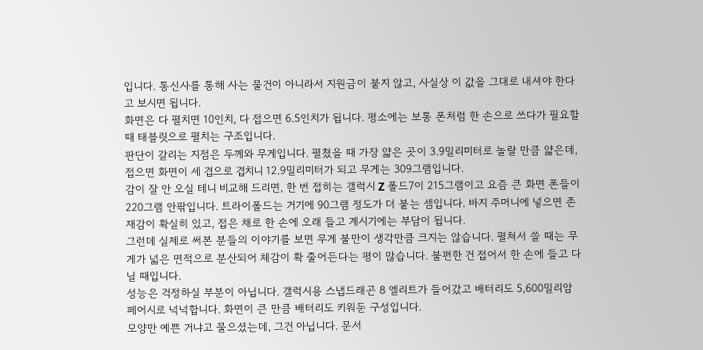입니다. 통신사를 통해 사는 물건이 아니라서 지원금이 붙지 않고, 사실상 이 값을 그대로 내셔야 한다고 보시면 됩니다.
화면은 다 펼치면 10인치, 다 접으면 6.5인치가 됩니다. 평소에는 보통 폰처럼 한 손으로 쓰다가 필요할 때 태블릿으로 펼치는 구조입니다.
판단이 갈리는 지점은 두께와 무게입니다. 펼쳤을 때 가장 얇은 곳이 3.9밀리미터로 놀랄 만큼 얇은데, 접으면 화면이 세 겹으로 겹치니 12.9밀리미터가 되고 무게는 309그램입니다.
감이 잘 안 오실 테니 비교해 드리면, 한 번 접히는 갤럭시 Z 폴드7이 215그램이고 요즘 큰 화면 폰들이 220그램 안팎입니다. 트라이폴드는 거기에 90그램 정도가 더 붙는 셈입니다. 바지 주머니에 넣으면 존재감이 확실히 있고, 접은 채로 한 손에 오래 들고 계시기에는 부담이 됩니다.
그런데 실제로 써본 분들의 이야기를 보면 무게 불만이 생각만큼 크지는 않습니다. 펼쳐서 쓸 때는 무게가 넓은 면적으로 분산되어 체감이 확 줄어든다는 평이 많습니다. 불편한 건 접어서 한 손에 들고 다닐 때입니다.
성능은 걱정하실 부분이 아닙니다. 갤럭시용 스냅드래곤 8 엘리트가 들어갔고 배터리도 5,600밀리암페어시로 넉넉합니다. 화면이 큰 만큼 배터리도 키워둔 구성입니다.
모양만 예쁜 거냐고 물으셨는데, 그건 아닙니다. 문서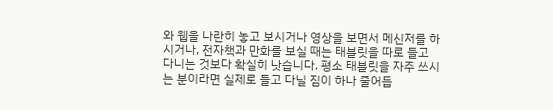와 웹을 나란히 놓고 보시거나 영상을 보면서 메신저를 하시거나, 전자책과 만화를 보실 때는 태블릿을 따로 들고 다니는 것보다 확실히 낫습니다. 평소 태블릿을 자주 쓰시는 분이라면 실제로 들고 다닐 짐이 하나 줄어듭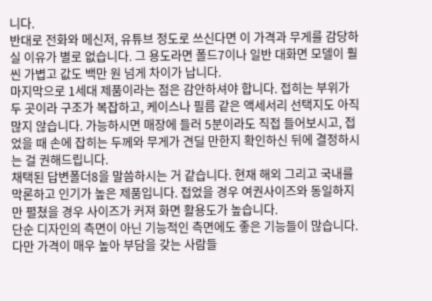니다.
반대로 전화와 메신저, 유튜브 정도로 쓰신다면 이 가격과 무게를 감당하실 이유가 별로 없습니다. 그 용도라면 폴드7이나 일반 대화면 모델이 훨씬 가볍고 값도 백만 원 넘게 차이가 납니다.
마지막으로 1세대 제품이라는 점은 감안하셔야 합니다. 접히는 부위가 두 곳이라 구조가 복잡하고, 케이스나 필름 같은 액세서리 선택지도 아직 많지 않습니다. 가능하시면 매장에 들러 5분이라도 직접 들어보시고, 접었을 때 손에 잡히는 두께와 무게가 견딜 만한지 확인하신 뒤에 결정하시는 걸 권해드립니다.
채택된 답변폴더8을 말씀하시는 거 같습니다. 현재 해외 그리고 국내를 막론하고 인기가 높은 제품입니다. 접었을 경우 여권사이즈와 동일하지만 펼쳤을 경우 사이즈가 커져 화면 활용도가 높습니다.
단순 디자인의 측면이 아닌 기능적인 측면에도 좋은 기능들이 많습니다. 다만 가격이 매우 높아 부담을 갖는 사람들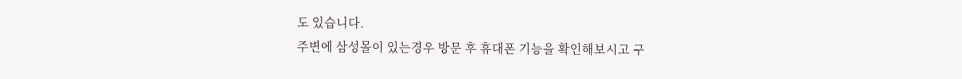도 있습니다.
주변에 삼성몰이 있는경우 방문 후 휴대폰 기능을 확인해보시고 구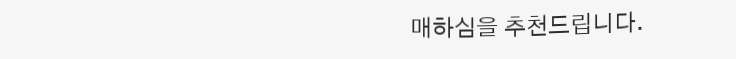매하심을 추천드립니다.